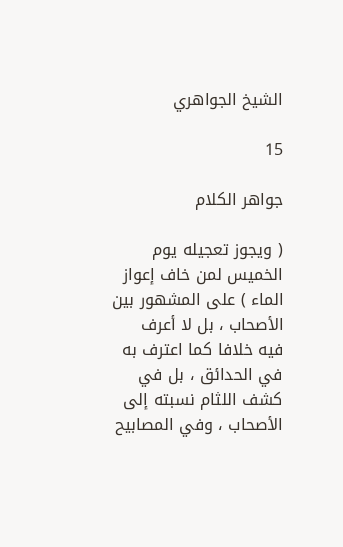الشيخ الجواهري

15

جواهر الكلام

( ويجوز تعجيله يوم الخميس لمن خاف إعواز الماء ) على المشهور بين الأصحاب ، بل لا أعرف فيه خلافا كما اعترف به في الحدائق ، بل في كشف اللثام نسبته إلى الأصحاب ، وفي المصابيح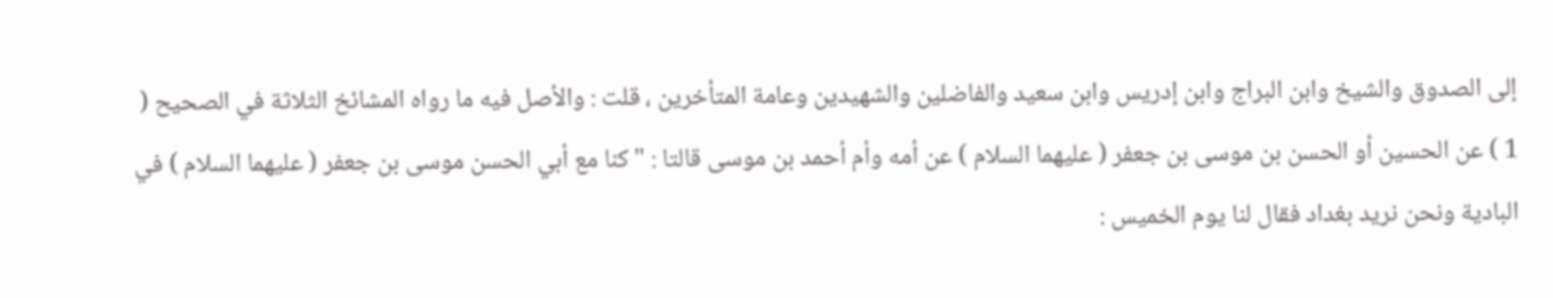إلى الصدوق والشيخ وابن البراج وابن إدريس وابن سعيد والفاضلين والشهيدين وعامة المتأخرين ، قلت : والأصل فيه ما رواه المشائخ الثلاثة في الصحيح ( 1 ) عن الحسين أو الحسن بن موسى بن جعفر ( عليهما السلام ) عن أمه وأم أحمد بن موسى قالتا : " كنا مع أبي الحسن موسى بن جعفر ( عليهما السلام ) في البادية ونحن نريد بغداد فقال لنا يوم الخميس :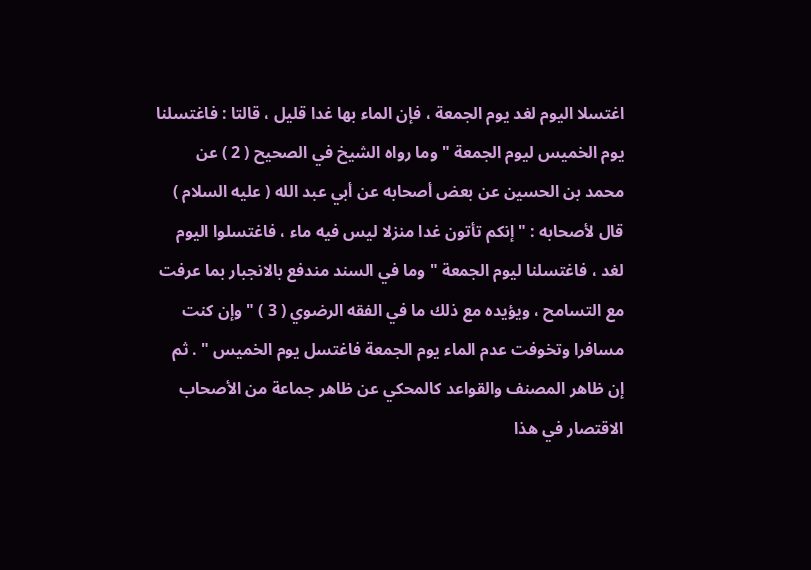اغتسلا اليوم لغد يوم الجمعة ، فإن الماء بها غدا قليل ، قالتا : فاغتسلنا يوم الخميس ليوم الجمعة " وما رواه الشيخ في الصحيح ( 2 ) عن محمد بن الحسين عن بعض أصحابه عن أبي عبد الله ( عليه السلام ) قال لأصحابه : " إنكم تأتون غدا منزلا ليس فيه ماء ، فاغتسلوا اليوم لغد ، فاغتسلنا ليوم الجمعة " وما في السند مندفع بالانجبار بما عرفت مع التسامح ، ويؤيده مع ذلك ما في الفقه الرضوي ( 3 ) " وإن كنت مسافرا وتخوفت عدم الماء يوم الجمعة فاغتسل يوم الخميس " . ثم إن ظاهر المصنف والقواعد كالمحكي عن ظاهر جماعة من الأصحاب الاقتصار في هذا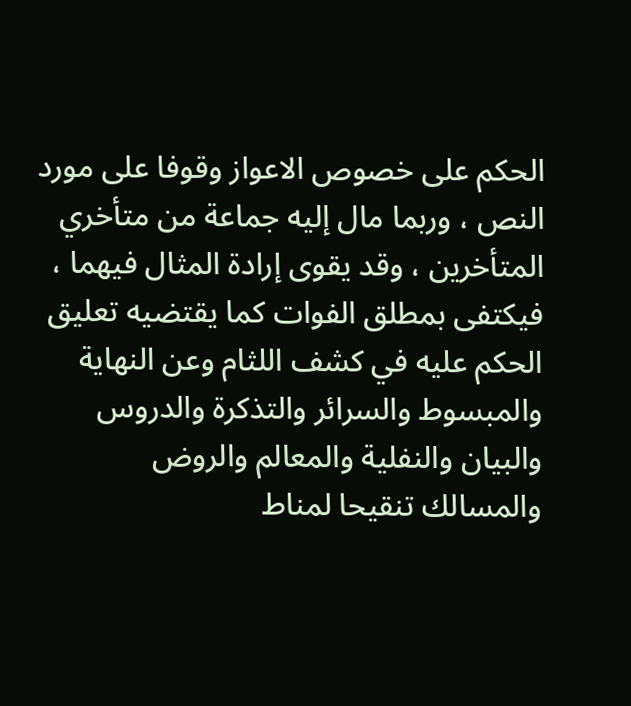الحكم على خصوص الاعواز وقوفا على مورد النص ، وربما مال إليه جماعة من متأخري المتأخرين ، وقد يقوى إرادة المثال فيهما ، فيكتفى بمطلق الفوات كما يقتضيه تعليق الحكم عليه في كشف اللثام وعن النهاية والمبسوط والسرائر والتذكرة والدروس والبيان والنفلية والمعالم والروض والمسالك تنقيحا لمناط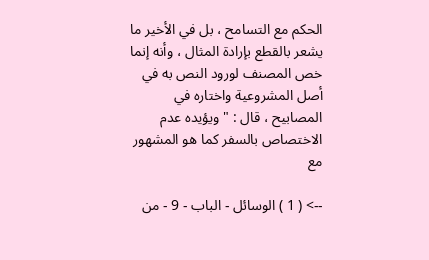الحكم مع التسامح ، بل في الأخير ما يشعر بالقطع بإرادة المثال ، وأنه إنما خص المصنف لورود النص به في أصل المشروعية واختاره في المصابيح ، قال : " ويؤيده عدم الاختصاص بالسفر كما هو المشهور مع

--> ( 1 ) الوسائل - الباب - 9 - من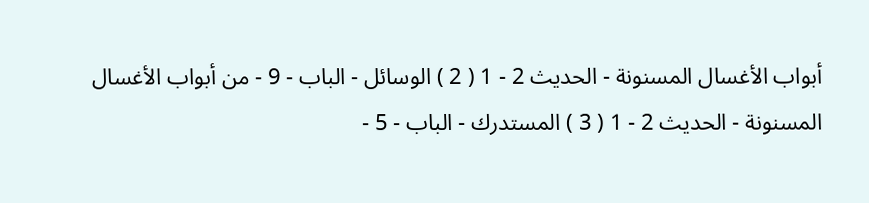أبواب الأغسال المسنونة - الحديث 2 - 1 ( 2 ) الوسائل - الباب - 9 - من أبواب الأغسال المسنونة - الحديث 2 - 1 ( 3 ) المستدرك - الباب - 5 -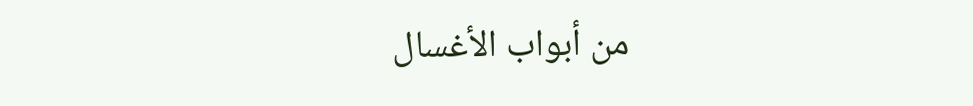من أبواب الأغسال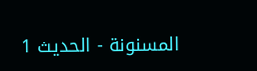المسنونة - الحديث 1